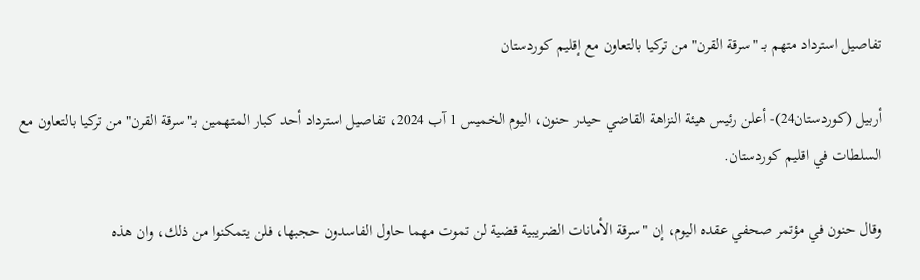تفاصيل استرداد متهم بـ "سرقة القرن" من تركيا بالتعاون مع إقليم كوردستان

أربيل (كوردستان24)- أعلن رئيس هيئة النزاهة القاضي حيدر حنون، اليوم الخميس 1 آب 2024، تفاصيل استرداد أحد كبار المتهمين بـ"سرقة القرن" من تركيا بالتعاون مع السلطات في اقليم كوردستان.

وقال حنون في مؤتمر صحفي عقده اليوم، إن "سرقة الأمانات الضريبية قضية لن تموت مهما حاول الفاسدون حجبها، فلن يتمكنوا من ذلك، وان هذه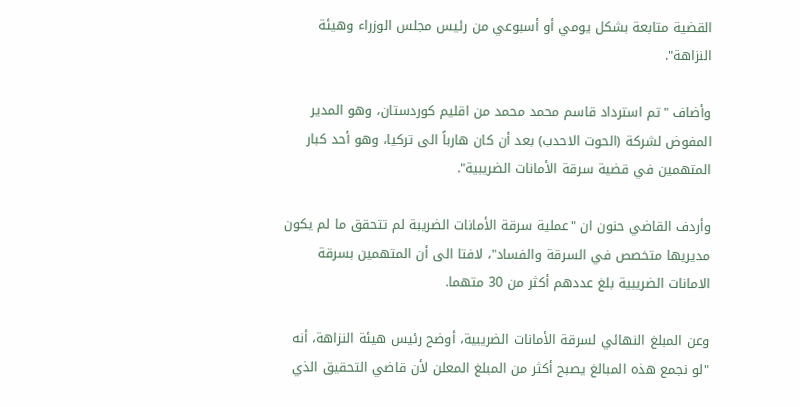القضية متابعة بشكل يومي أو أسبوعي من رئيس مجلس الوزراء وهيئة النزاهة".

وأضاف "تم استرداد قاسم محمد محمد من اقليم كوردستان، وهو المدير المفوض لشركة (الحوت الاحدب) بعد أن كان هارباً الى تركيا، وهو أحد كبار المتهمين في قضية سرقة الأمانات الضريبية".

وأردف القاضي حنون ان "عملية سرقة الأمانات الضريبة لم تتحقق ما لم يكون مديريها متخصص في السرقة والفساد"، لافتا الى أن المتهمين بسرقة الامانات الضريبية بلغ عددهم أكثر من 30 متهما.

وعن المبلغ النهائي لسرقة الأمانات الضريبية، أوضح رئيس هيئة النزاهة، أنه "لو نجمع هذه المبالغ يصبح أكثر من المبلغ المعلن لأن قاضي التحقيق الذي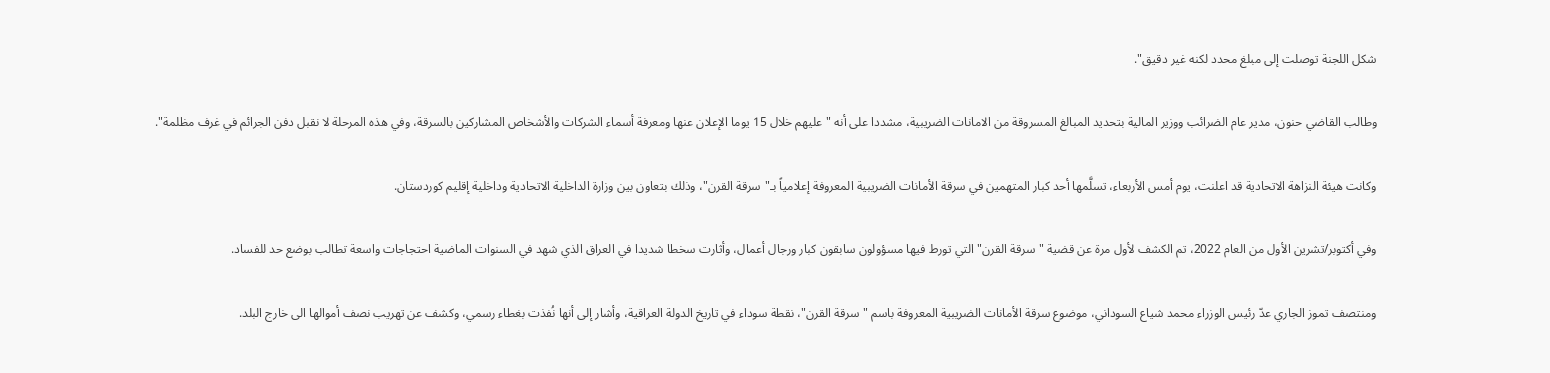شكل اللجنة توصلت إلى مبلغ محدد لكنه غير دقيق".

وطالب القاضي حنون، مدير عام الضرائب ووزير المالية بتحديد المبالغ المسروقة من الامانات الضريبية، مشددا على أنه "عليهم خلال 15 يوما الإعلان عنها ومعرفة أسماء الشركات والأشخاص المشاركين بالسرقة، وفي هذه المرحلة لا نقبل دفن الجرائم في غرف مظلمة".

وكانت هيئة النزاهة الاتحادية قد اعلنت، يوم أمس الأربعاء، تسلَّمها أحد كبار المتهمين في سرقة الأمانات الضريبية المعروفة إعلامياً بـ"سرقة القرن"، وذلك بتعاون بين وزارة الداخلية الاتحادية وداخلية إقليم كوردستان.

وفي أكتوبر/تشرين الأول من العام 2022، تم الكشف لأول مرة عن قضية "سرقة القرن" التي تورط فيها مسؤولون سابقون كبار ورجال أعمال، وأثارت سخطا شديدا في العراق الذي شهد في السنوات الماضية احتجاجات واسعة تطالب بوضع حد للفساد.

ومنتصف تموز الجاري عدّ رئيس الوزراء محمد شياع السوداني، موضوع سرقة الأمانات الضريبية المعروفة باسم "سرقة القرن"، نقطة سوداء في تاريخ الدولة العراقية، وأشار إلى أنها نُفذت بغطاء رسمي، وكشف عن تهريب نصف أموالها الى خارج البلد.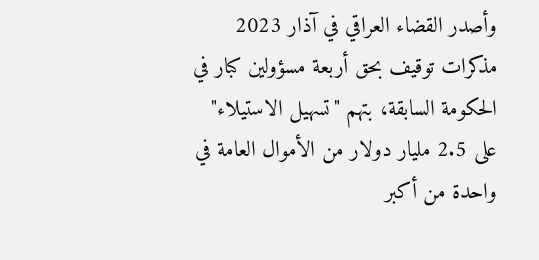وأصدر القضاء العراقي في آذار 2023 مذكرات توقيف بحق أربعة مسؤولين كبار في الحكومة السابقة، بتهم "تسهيل الاستيلاء" على 2.5 مليار دولار من الأموال العامة في واحدة من أكبر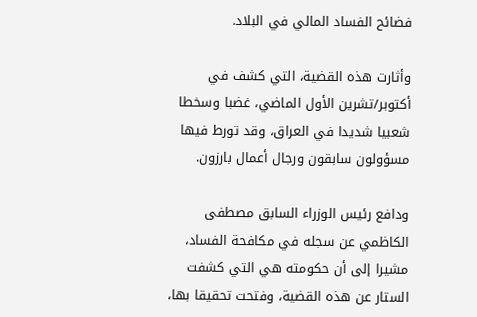فضائح الفساد المالي في البلاد.

وأثارت هذه القضية، التي كشف في أكتوبر/تشرين الأول الماضي، غضبا وسخطا شعبيا شديدا في العراق، وقد تورط فيها مسؤولون سابقون ورجال أعمال بارزون.

ودافع رئيس الوزراء السابق مصطفى الكاظمي عن سجله في مكافحة الفساد، مشيرا إلى أن حكومته هي التي كشفت الستار عن هذه القضية، وفتحت تحقيقا بها،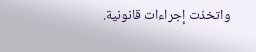واتخذت إجراءات قانونية.